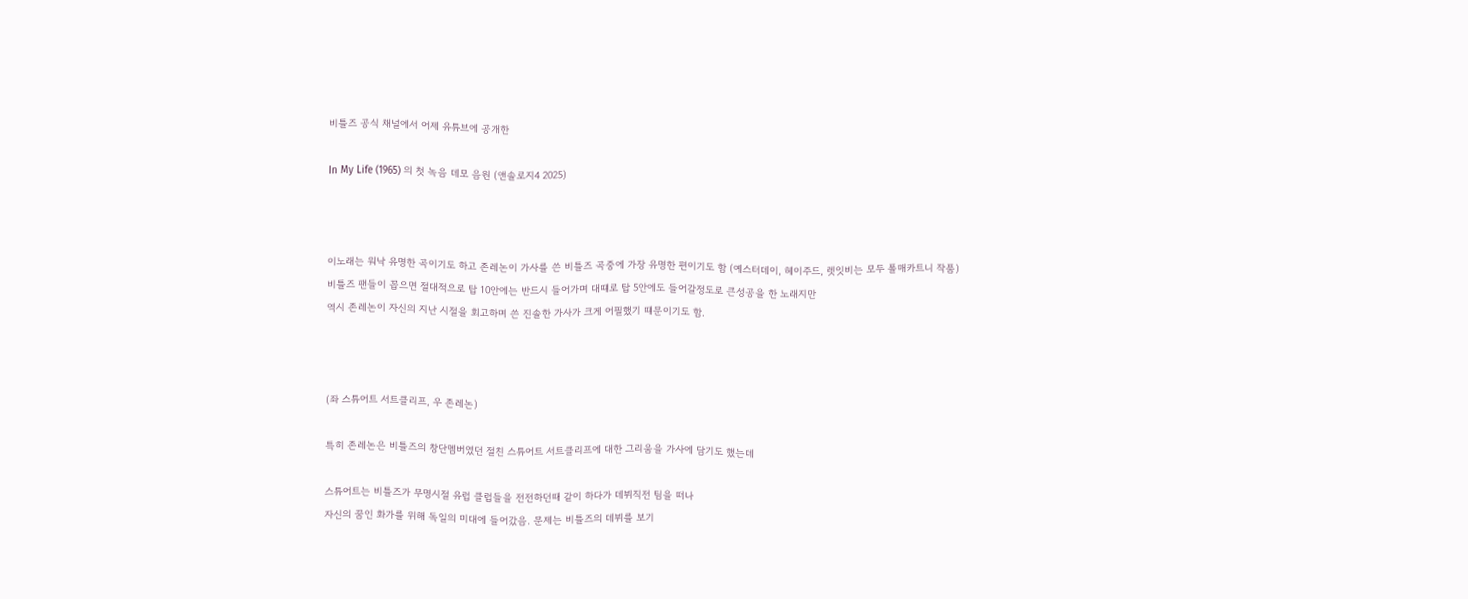비틀즈 공식 채널에서 어제 유튜브에 공개한

In My Life (1965) 의 첫 녹음 데모 음원 (앤솔로지4 2025)



이노래는 워낙 유명한 곡이기도 하고 존레논이 가사를 쓴 비틀즈 곡중에 가장 유명한 편이기도 함 (예스터데이, 헤이주드, 렛잇비는 모두 폴매카트니 작품)
비틀즈 팬들이 꼽으면 절대적으로 탑 10안에는 반드시 들어가며 대떄로 탑 5안에도 들어갈정도로 큰성공을 한 노래지만
역시 존레논이 자신의 지난 시절을 회고하며 쓴 진솔한 가사가 크게 어필했기 떄문이기도 함.



(좌 스튜어트 서트클리프, 우 존레논)

특히 존레논은 비틀즈의 창단멤버였던 절친 스튜어트 서트클리프에 대한 그리움을 가사에 담기도 했는데

스튜어트는 비틀즈가 무명시절 유럽 클럽들을 전전하던때 같이 하다가 데뷔직전 팀을 떠나
자신의 꿈인 화가를 위해 독일의 미대에 들어갔음. 문제는 비틀즈의 데뷔를 보기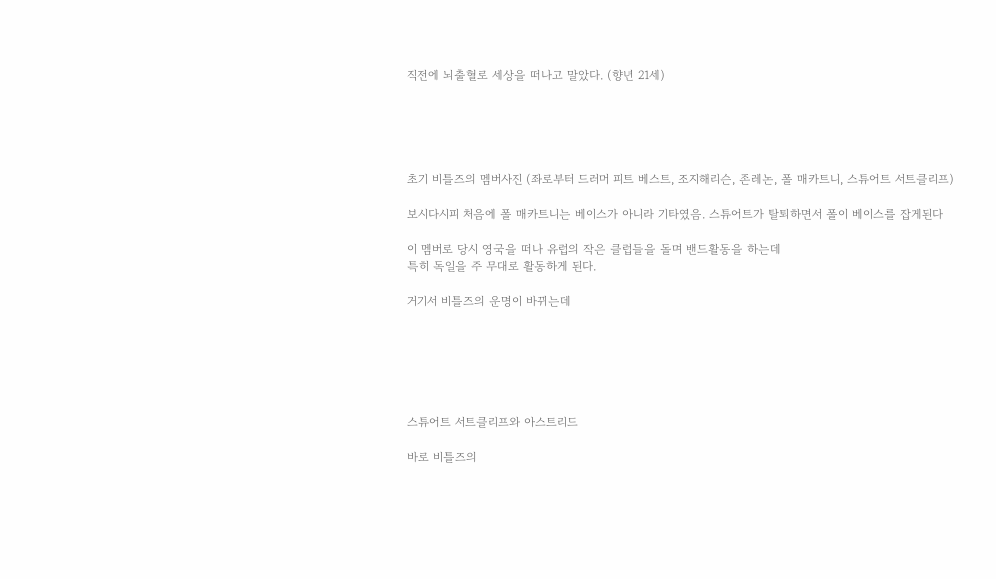직전에 뇌출혈로 세상을 떠나고 말았다. (향년 21세)





초기 비틀즈의 멤버사진 (좌로부터 드러머 피트 베스트, 조지해리슨, 존레논, 폴 매카트니, 스튜어트 서트클리프)

보시다시피 처음에 폴 매카트니는 베이스가 아니라 기타였음. 스튜어트가 탈퇴하면서 폴이 베이스를 잡게된다

이 멤버로 당시 영국을 떠나 유럽의 작은 클럽들을 돌며 밴드활동을 하는데
특히 독일을 주 무대로 활동하게 된다.

거기서 비틀즈의 운명이 바뀌는데






스튜어트 서트클리프와 아스트리드

바로 비틀즈의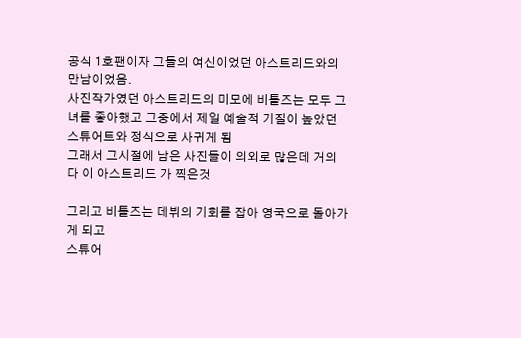공식 1호팬이자 그들의 여신이었던 아스트리드와의 만남이었음.
사진작가였던 아스트리드의 미모에 비틀즈는 모두 그녀를 좋아했고 그중에서 제일 예술적 기질이 높았던 스튜어트와 정식으로 사귀게 됨
그래서 그시절에 남은 사진들이 의외로 많은데 거의 다 이 아스트리드 가 찍은것

그리고 비틀즈는 데뷔의 기회를 잡아 영국으로 돌아가게 되고
스튜어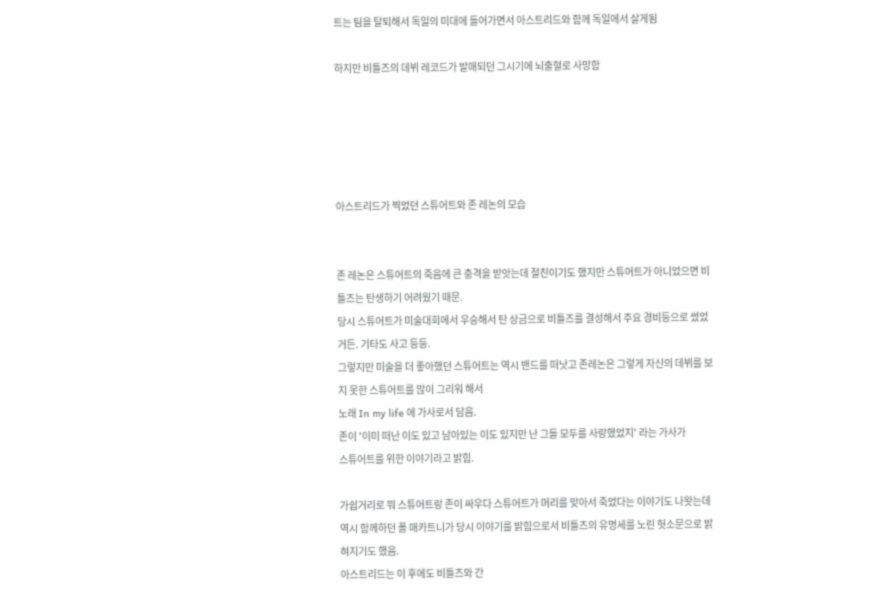트는 팀을 탈퇴해서 독일의 미대에 들어가면서 아스트리드와 함께 독일에서 살게됨

하지만 비틀즈의 데뷔 레코드가 발매되던 그시기에 뇌출혈로 사망함





아스트리드가 찍었던 스튜어트와 존 레논의 모습


존 레논은 스튜어트의 죽음에 큰 충격을 받앗는데 절친이기도 했지만 스튜어트가 아니었으면 비틀즈는 탄생하기 어려웠기 때문.
당시 스튜어트가 미술대회에서 우승해서 탄 상금으로 비틀즈를 결성해서 주요 경비등으로 썼었거든. 기타도 사고 등등.
그렇지만 미술을 더 좋아했던 스튜어트는 역시 밴드를 떠낫고 존레논은 그렇게 자신의 데뷔를 보지 못한 스튜어트를 많이 그리워 해서
노래 In my life 에 가사로서 담음.
존이 '이미 떠난 이도 있고 남아있는 이도 있지만 난 그들 모두를 사랑했었지' 라는 가사가
스튜어트를 위한 이야기라고 밝힘.

가쉽거리로 뭐 스튜어트랑 존이 싸우다 스튜어트가 머리를 맞아서 죽었다는 이야기도 나왓는데
역시 함께하던 폴 매카트니가 당시 이야기를 밝힘으로서 비틀즈의 유명세를 노린 헛소문으로 밝혀지기도 했음.
아스트리드는 이 후에도 비틀즈와 간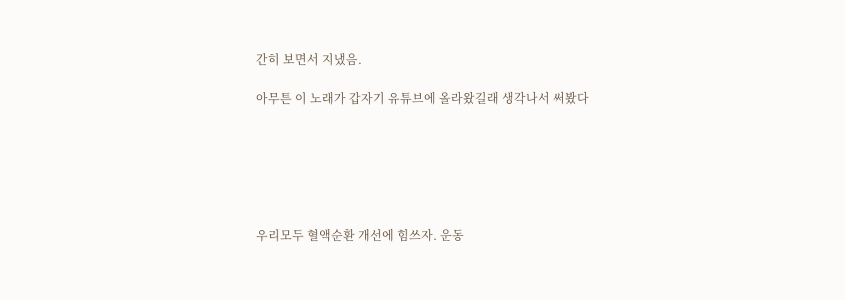간히 보면서 지냈음.

아무튼 이 노래가 갑자기 유튜브에 올라왔길래 생각나서 써봤다






우리모두 혈액순환 개선에 힘쓰자. 운동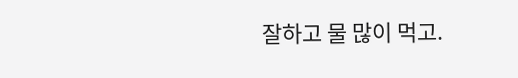잘하고 물 많이 먹고.